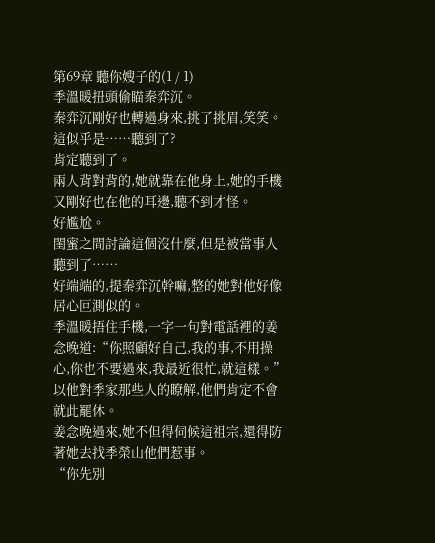第69章 聽你嫂子的(1 / 1)
季溫暖扭頭偷瞄秦弈沉。
秦弈沉剛好也轉過身來,挑了挑眉,笑笑。
這似乎是……聽到了?
肯定聽到了。
兩人背對背的,她就靠在他身上,她的手機又剛好也在他的耳邊,聽不到才怪。
好尷尬。
閨蜜之間討論這個沒什麼,但是被當事人聽到了……
好端端的,提秦弈沉幹嘛,整的她對他好像居心叵測似的。
季溫暖捂住手機,一字一句對電話裡的姜念晚道:“你照顧好自己,我的事,不用操心,你也不要過來,我最近很忙,就這樣。”
以他對季家那些人的瞭解,他們肯定不會就此罷休。
姜念晚過來,她不但得伺候這祖宗,還得防著她去找季榮山他們惹事。
“你先別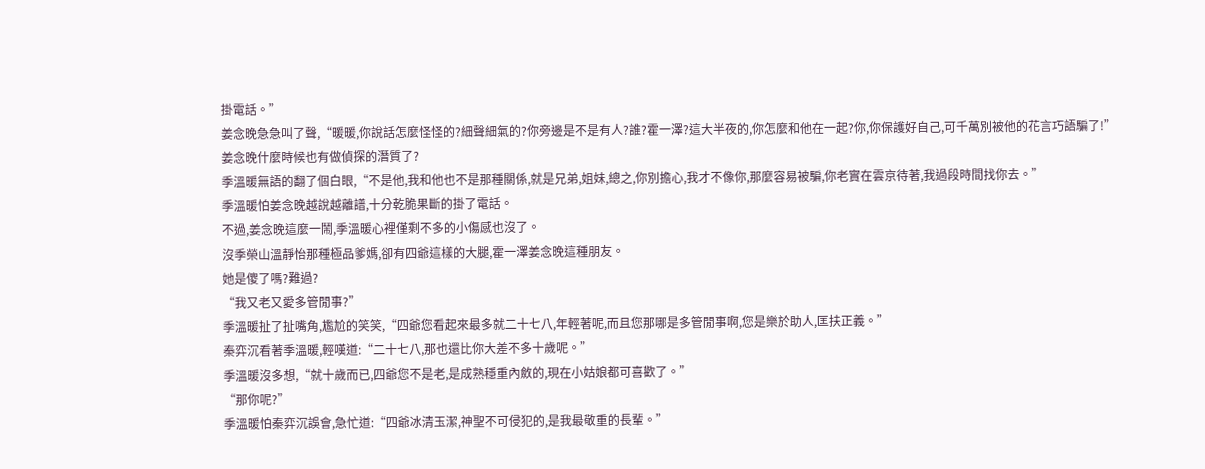掛電話。”
姜念晚急急叫了聲,“暖暖,你說話怎麼怪怪的?細聲細氣的?你旁邊是不是有人?誰?霍一澤?這大半夜的,你怎麼和他在一起?你,你保護好自己,可千萬別被他的花言巧語騙了!”
姜念晚什麼時候也有做偵探的潛質了?
季溫暖無語的翻了個白眼,“不是他,我和他也不是那種關係,就是兄弟,姐妹,總之,你別擔心,我才不像你,那麼容易被騙,你老實在雲京待著,我過段時間找你去。”
季溫暖怕姜念晚越說越離譜,十分乾脆果斷的掛了電話。
不過,姜念晚這麼一鬧,季溫暖心裡僅剩不多的小傷感也沒了。
沒季榮山溫靜怡那種極品爹媽,卻有四爺這樣的大腿,霍一澤姜念晚這種朋友。
她是傻了嗎?難過?
“我又老又愛多管閒事?”
季溫暖扯了扯嘴角,尷尬的笑笑,“四爺您看起來最多就二十七八,年輕著呢,而且您那哪是多管閒事啊,您是樂於助人,匡扶正義。”
秦弈沉看著季溫暖,輕嘆道:“二十七八,那也還比你大差不多十歲呢。”
季溫暖沒多想,“就十歲而已,四爺您不是老,是成熟穩重內斂的,現在小姑娘都可喜歡了。”
“那你呢?”
季溫暖怕秦弈沉誤會,急忙道:“四爺冰清玉潔,神聖不可侵犯的,是我最敬重的長輩。”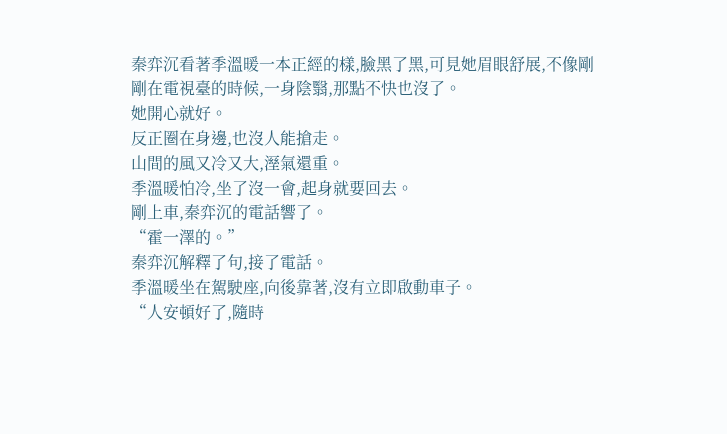秦弈沉看著季溫暖一本正經的樣,臉黑了黑,可見她眉眼舒展,不像剛剛在電視臺的時候,一身陰翳,那點不快也沒了。
她開心就好。
反正圈在身邊,也沒人能搶走。
山間的風又冷又大,溼氣還重。
季溫暖怕冷,坐了沒一會,起身就要回去。
剛上車,秦弈沉的電話響了。
“霍一澤的。”
秦弈沉解釋了句,接了電話。
季溫暖坐在駕駛座,向後靠著,沒有立即啟動車子。
“人安頓好了,隨時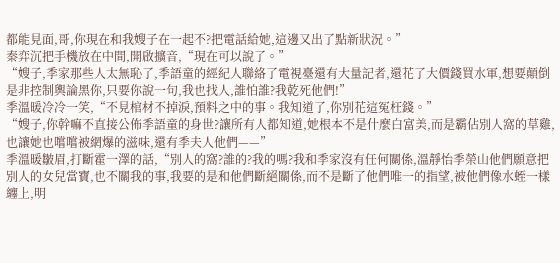都能見面,哥,你現在和我嫂子在一起不?把電話給她,這邊又出了點新狀況。”
秦弈沉把手機放在中間,開啟擴音,“現在可以說了。”
“嫂子,季家那些人太無恥了,季語童的經紀人聯絡了電視臺還有大量記者,還花了大價錢買水軍,想要顛倒是非控制輿論黑你,只要你說一句,我也找人,誰怕誰?我乾死他們!”
季溫暖冷冷一笑,“不見棺材不掉淚,預料之中的事。我知道了,你別花這冤枉錢。”
“嫂子,你幹嘛不直接公佈季語童的身世?讓所有人都知道,她根本不是什麼白富美,而是霸佔別人窩的草雞,也讓她也嚐嚐被網爆的滋味,還有季夫人他們——”
季溫暖皺眉,打斷霍一澤的話,“別人的窩?誰的?我的嗎?我和季家沒有任何關係,溫靜怡季榮山他們願意把別人的女兒當寶,也不關我的事,我要的是和他們斷絕關係,而不是斷了他們唯一的指望,被他們像水蛭一樣纏上,明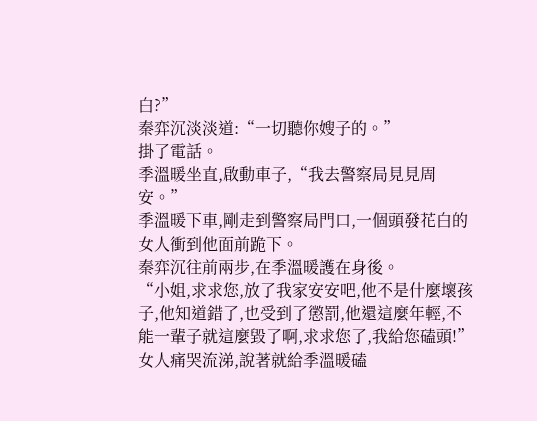白?”
秦弈沉淡淡道:“一切聽你嫂子的。”
掛了電話。
季溫暖坐直,啟動車子,“我去警察局見見周安。”
季溫暖下車,剛走到警察局門口,一個頭發花白的女人衝到他面前跪下。
秦弈沉往前兩步,在季溫暖護在身後。
“小姐,求求您,放了我家安安吧,他不是什麼壞孩子,他知道錯了,也受到了懲罰,他還這麼年輕,不能一輩子就這麼毀了啊,求求您了,我給您磕頭!”
女人痛哭流涕,說著就給季溫暖磕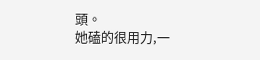頭。
她磕的很用力,一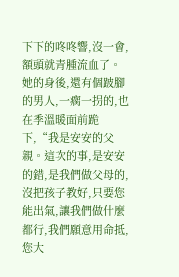下下的咚咚響,沒一會,額頭就青腫流血了。
她的身後,還有個跛腳的男人,一瘸一拐的,也在季溫暖面前跪下,“我是安安的父親。這次的事,是安安的錯,是我們做父母的,沒把孩子教好,只要您能出氣,讓我們做什麼都行,我們願意用命抵,您大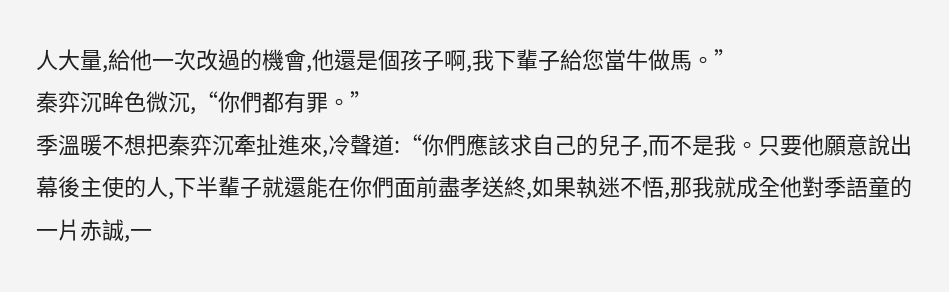人大量,給他一次改過的機會,他還是個孩子啊,我下輩子給您當牛做馬。”
秦弈沉眸色微沉,“你們都有罪。”
季溫暖不想把秦弈沉牽扯進來,冷聲道:“你們應該求自己的兒子,而不是我。只要他願意說出幕後主使的人,下半輩子就還能在你們面前盡孝送終,如果執迷不悟,那我就成全他對季語童的一片赤誠,一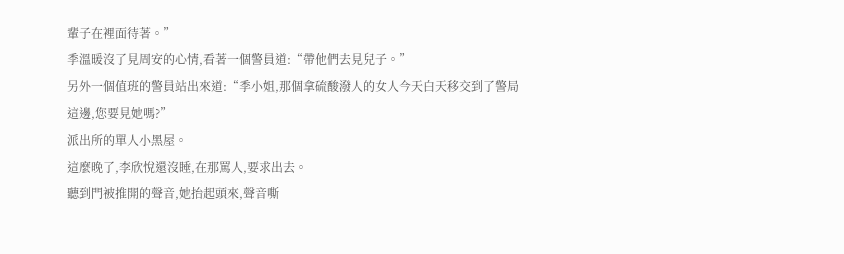輩子在裡面待著。”
季溫暖沒了見周安的心情,看著一個警員道:“帶他們去見兒子。”
另外一個值班的警員站出來道:“季小姐,那個拿硫酸潑人的女人今天白天移交到了警局這邊,您要見她嗎?”
派出所的單人小黑屋。
這麼晚了,李欣悅還沒睡,在那罵人,要求出去。
聽到門被推開的聲音,她抬起頭來,聲音嘶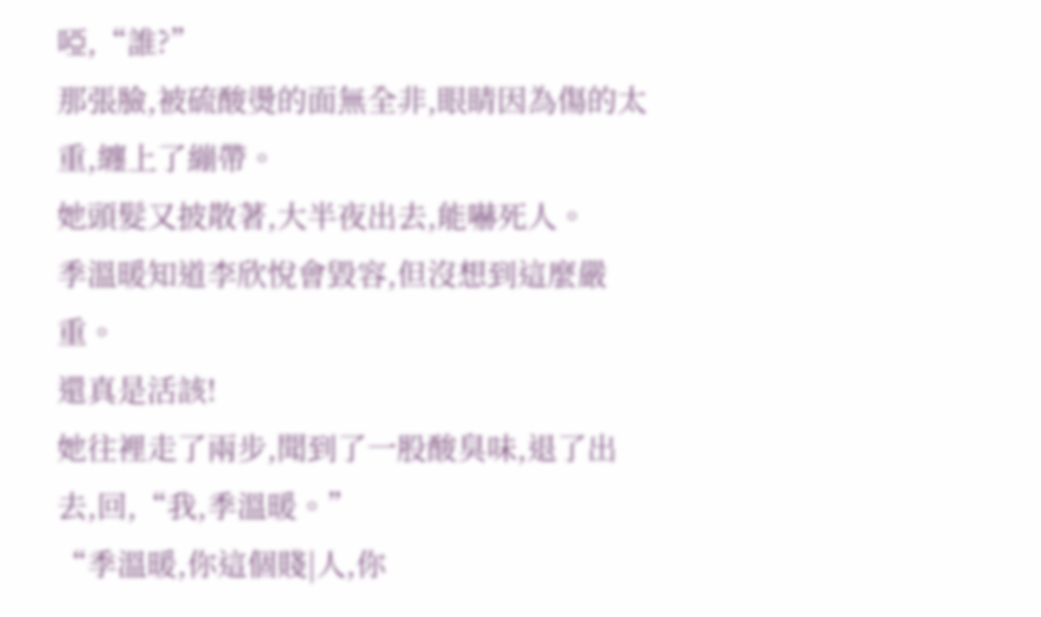啞,“誰?”
那張臉,被硫酸燙的面無全非,眼睛因為傷的太重,纏上了繃帶。
她頭髮又披散著,大半夜出去,能嚇死人。
季溫暖知道李欣悅會毀容,但沒想到這麼嚴重。
還真是活該!
她往裡走了兩步,聞到了一股酸臭味,退了出去,回,“我,季溫暖。”
“季溫暖,你這個賤|人,你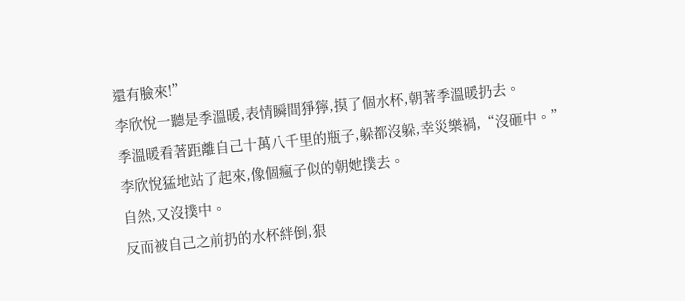還有臉來!”
李欣悅一聽是季溫暖,表情瞬間猙獰,摸了個水杯,朝著季溫暖扔去。
季溫暖看著距離自己十萬八千里的瓶子,躲都沒躲,幸災樂禍,“沒砸中。”
李欣悅猛地站了起來,像個瘋子似的朝她撲去。
自然,又沒撲中。
反而被自己之前扔的水杯絆倒,狠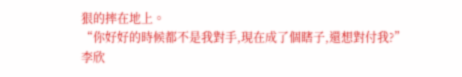狠的摔在地上。
“你好好的時候都不是我對手,現在成了個瞎子,還想對付我?”
李欣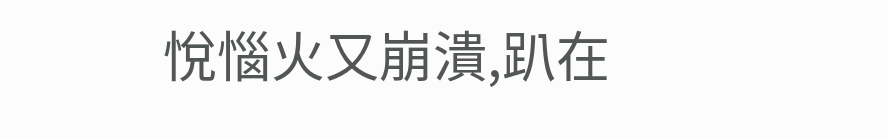悅惱火又崩潰,趴在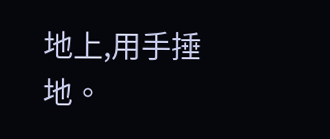地上,用手捶地。